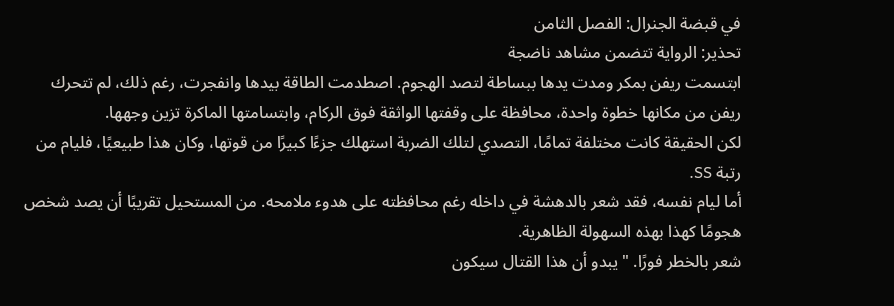في قبضة الجنرال: الفصل الثامن
تحذير: الرواية تتضمن مشاهد ناضجة
ابتسمت ريفن بمكر ومدت يدها ببساطة لتصد الهجوم. اصطدمت الطاقة بيدها وانفجرت، رغم ذلك، لم تتحرك ريفن من مكانها خطوة واحدة، محافظة على وقفتها الواثقة فوق الركام، وابتسامتها الماكرة تزين وجهها.
لكن الحقيقة كانت مختلفة تمامًا، التصدي لتلك الضربة استهلك جزءًا كبيرًا من قوتها، وكان هذا طبيعيًا، فليام من رتبة SS.
أما ليام نفسه، فقد شعر بالدهشة في داخله رغم محافظته على هدوء ملامحه. من المستحيل تقريبًا أن يصد شخص هجومًا كهذا بهذه السهولة الظاهرية.
شعر بالخطر فورًا. "يبدو أن هذا القتال سيكون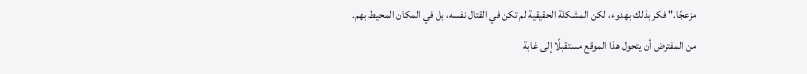مزعجًا." فكر بذلك بهدوء، لكن المشكلة الحقيقية لم تكن في القتال نفسه، بل في المكان المحيط بهم.
من المفترض أن يتحول هذا الموقع مستقبلًا إلى غابة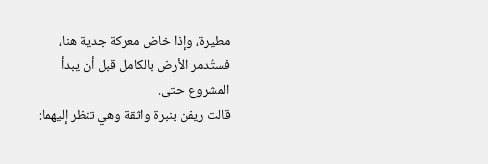مطيرة، وإذا خاض معركة جدية هنا، فستُدمر الأرض بالكامل قبل أن يبدأ المشروع حتى.
قالت ريفن بنبرة واثقة وهي تنظر إليهما: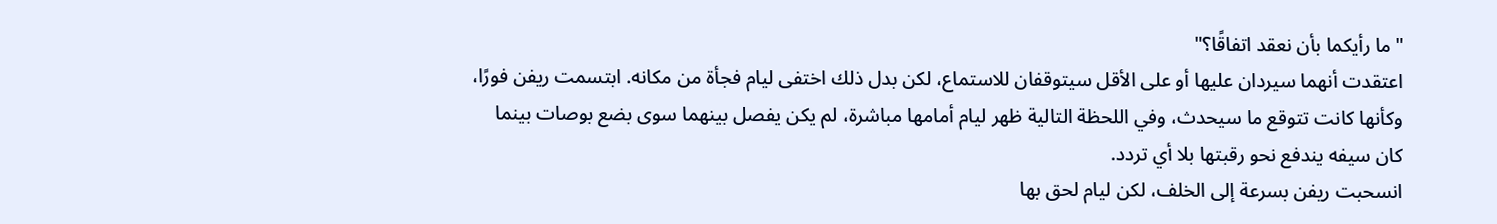"ما رأيكما بأن نعقد اتفاقًا؟"
اعتقدت أنهما سيردان عليها أو على الأقل سيتوقفان للاستماع، لكن بدل ذلك اختفى ليام فجأة من مكانه. ابتسمت ريفن فورًا، وكأنها كانت تتوقع ما سيحدث، وفي اللحظة التالية ظهر ليام أمامها مباشرة، لم يكن يفصل بينهما سوى بضع بوصات بينما كان سيفه يندفع نحو رقبتها بلا أي تردد.
انسحبت ريفن بسرعة إلى الخلف، لكن ليام لحق بها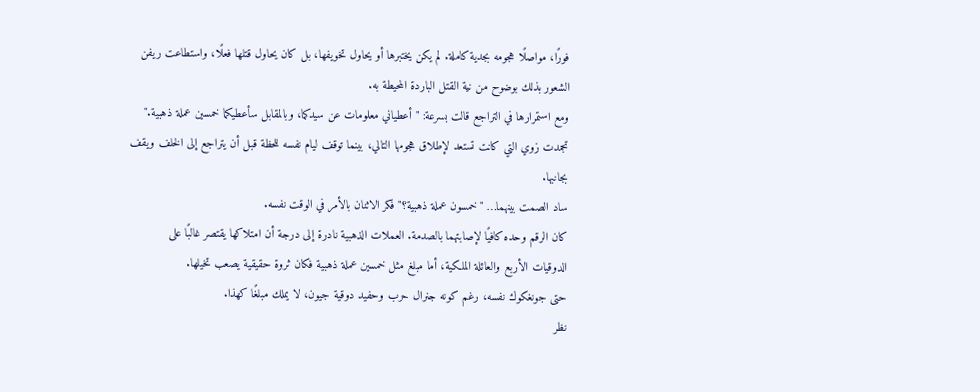فورًا، مواصلًا هجومه بجدية كاملة. لم يكن يختبرها أو يحاول تخويفها، بل كان يحاول قتلها فعلًا، واستطاعت ريفن الشعور بذلك بوضوح من نية القتل الباردة المحيطة به.
ومع استمرارها في التراجع قالت بسرعة: "أعطياني معلومات عن سيدكما، وبالمقابل سأعطيكما خمسين عملة ذهبية."
تجمدت زوي التي كانت تستعد لإطلاق هجومها التالي، بينما توقف ليام نفسه للحظة قبل أن يتراجع إلى الخلف ويقف بجانبها.
ساد الصمت بينهما… "خمسون عملة ذهبية؟" فكر الاثنان بالأمر في الوقت نفسه.
كان الرقم وحده كافيًا لإصابتهما بالصدمة. العملات الذهبية نادرة إلى درجة أن امتلاكها يقتصر غالبًا على الدوقيات الأربع والعائلة الملكية، أما مبلغ مثل خمسين عملة ذهبية فكان ثروة حقيقية يصعب تخيلها.
حتى جونغكوك نفسه، رغم كونه جنرال حرب وحفيد دوقية جيون، لا يملك مبلغًا كهذا.
نظر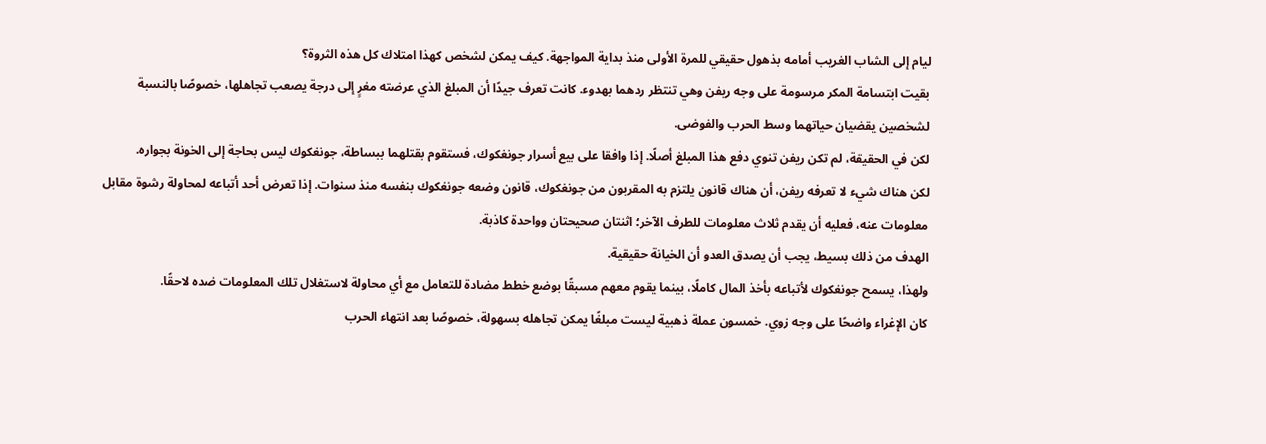ليام إلى الشاب الغريب أمامه بذهول حقيقي للمرة الأولى منذ بداية المواجهة. كيف يمكن لشخص كهذا امتلاك كل هذه الثروة؟
بقيت ابتسامة المكر مرسومة على وجه ريفن وهي تنتظر ردهما بهدوء. كانت تعرف جيدًا أن المبلغ الذي عرضته مغرٍ إلى درجة يصعب تجاهلها، خصوصًا بالنسبة لشخصين يقضيان حياتهما وسط الحرب والفوضى.
لكن في الحقيقة، لم تكن ريفن تنوي دفع هذا المبلغ أصلًا. إذا وافقا على بيع أسرار جونغكوك، فستقوم بقتلهما ببساطة، جونغكوك ليس بحاجة إلى الخونة بجواره.
لكن هناك شيء لا تعرفه ريفن، أن هناك قانون يلتزم به المقربون من جونغكوك، قانون وضعه جونغكوك بنفسه منذ سنوات. إذا تعرض أحد أتباعه لمحاولة رشوة مقابل معلومات عنه، فعليه أن يقدم ثلاث معلومات للطرف الآخر؛ اثنتان صحيحتان وواحدة كاذبة.
الهدف من ذلك بسيط، يجب أن يصدق العدو أن الخيانة حقيقية.
ولهذا، يسمح جونغكوك لأتباعه بأخذ المال كاملًا، بينما يقوم معهم مسبقًا بوضع خطط مضادة للتعامل مع أي محاولة لاستغلال تلك المعلومات ضده لاحقًا.
كان الإغراء واضحًا على وجه زوي. خمسون عملة ذهبية ليست مبلغًا يمكن تجاهله بسهولة، خصوصًا بعد انتهاء الحرب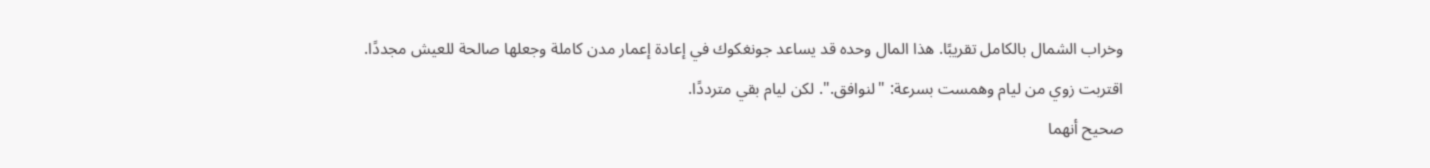وخراب الشمال بالكامل تقريبًا. هذا المال وحده قد يساعد جونغكوك في إعادة إعمار مدن كاملة وجعلها صالحة للعيش مجددًا.
اقتربت زوي من ليام وهمست بسرعة: "لنوافق.". لكن ليام بقي مترددًا.
صحيح أنهما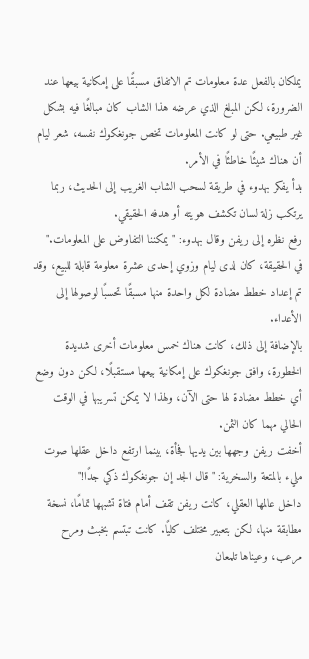يملكان بالفعل عدة معلومات تم الاتفاق مسبقًا على إمكانية بيعها عند الضرورة، لكن المبلغ الذي عرضه هذا الشاب كان مبالغًا فيه بشكل غير طبيعي. حتى لو كانت المعلومات تخص جونغكوك نفسه، شعر ليام أن هناك شيئًا خاطئًا في الأمر.
بدأ يفكر بهدوء في طريقة لسحب الشاب الغريب إلى الحديث، ربما يرتكب زلة لسان تكشف هويته أو هدفه الحقيقي.
رفع نظره إلى ريفن وقال بهدوء: "يمكننا التفاوض على المعلومات."
في الحقيقة، كان لدى ليام وزوي إحدى عشرة معلومة قابلة للبيع، وقد تم إعداد خطط مضادة لكل واحدة منها مسبقًا تحسبًا لوصولها إلى الأعداء.
بالإضافة إلى ذلك، كانت هناك خمس معلومات أخرى شديدة الخطورة، وافق جونغكوك على إمكانية بيعها مستقبلًا، لكن دون وضع أي خطط مضادة لها حتى الآن، ولهذا لا يمكن تسريبها في الوقت الحالي مهما كان الثمن.
أخفت ريفن وجهها بين يديها فجأة، بينما ارتفع داخل عقلها صوت مليء بالمتعة والسخرية: "قال الجد إن جونغكوك ذكي جدًا!"
داخل عالمها العقلي، كانت ريفن تقف أمام فتاة تشبهها تمامًا، نسخة مطابقة منها، لكن بتعبير مختلف كليًا. كانت تبتسم بخبث ومرح مرعب، وعيناها تلمعان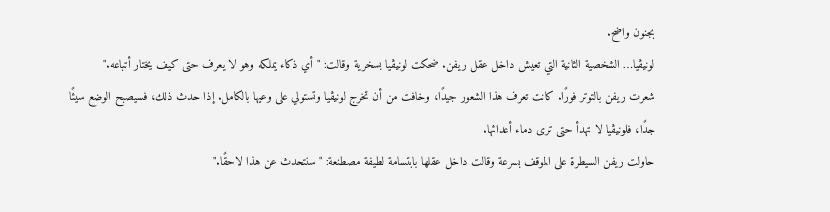بجنون واضح.
لونيڤيا… الشخصية الثانية التي تعيش داخل عقل ريفن. ضحكت لونيڤيا بسخرية وقالت: "أي ذكاء يملكه وهو لا يعرف حتى كيف يختار أتباعه."
شعرت ريفن بالتوتر فورًا. كانت تعرف هذا الشعور جيدًا، وخافت من أن تخرج لونيڤيا وتستولي على وعيها بالكامل. إذا حدث ذلك، فسيصبح الوضع سيئًا جدًا، فلونيڤيا لا تهدأ حتى ترى دماء أعدائها.
حاولت ريفن السيطرة على الموقف بسرعة وقالت داخل عقلها بابتسامة لطيفة مصطنعة: "سنتحدث عن هذا لاحقًا."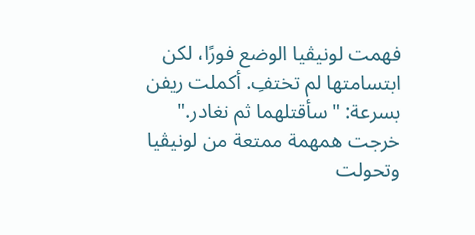فهمت لونيڤيا الوضع فورًا، لكن ابتسامتها لم تختفِ. أكملت ريفن بسرعة: "سأقتلهما ثم نغادر."
خرجت همهمة ممتعة من لونيڤيا وتحولت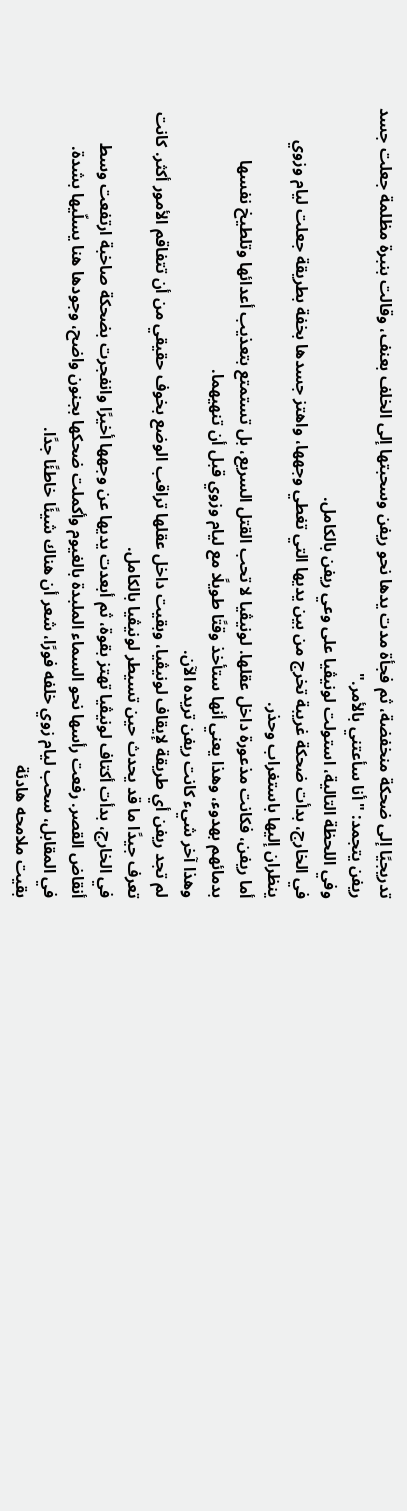تدريجيًا إلى ضحكة منخفضة، ثم فجأة مدت يدها نحو ريفن وسحبتها إلى الخلف بعنف، وقالت بنبرة مظلمة جعلت جسد ريفن يتجمد: "أنا سأعتني بالأمر."
وفي اللحظة التالية، استولت لونيڤيا على وعي ريفن بالكامل.
في الخارج، بدأت ضحكة غريبة تخرج من بين يديها التي تغطي وجهها، واهتز جسدها بخفة بطريقة جعلت ليام وزوي ينظران إليها باستغراب وحذر.
أما ريفن، فكانت مذعورة داخل عقلها. لونيڤيا لا تحب القتل السريع، بل تستمتع بتعذيب أعدائها وتلطيخ نفسها بدمائهم بهدوء، وهذا يعني أنها ستأخذ وقتًا طويلًا مع ليام وزوي قبل أن تنهيهما.
وهذا آخر شيء كانت ريفن تريده الآن.
لم تجد ريفن أي طريقة لإيقاف لونيڤيا، وبقيت داخل عقلها تراقب الوضع بخوف حقيقي من أن تتفاقم الأمور أكثر. كانت تعرف جيدًا ما قد يحدث حين تسيطر لونيڤيا بالكامل.
في الخارج، بدأت أكتاف لونيڤيا تهتز بقوة، ثم أبعدت يديها عن وجهها أخيرًا وانفجرت بضحكة صاخبة ارتفعت وسط أنقاض القصر. رفعت رأسها نحو السماء الملبدة بالغيوم وأكملت ضحكها بجنون واضح، وجودها هنا يسلّيها بشدة.
في المقابل، سحب ليام زوي خلفه فورًا، شعر أن هناك شيئًا خاطئًا جدًا.
بقيت ملامحه هادئة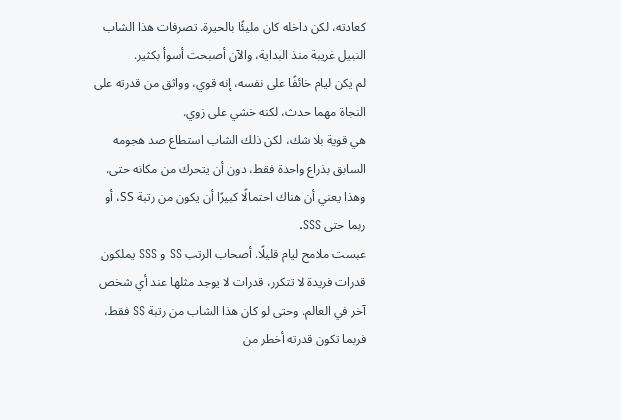كعادته، لكن داخله كان مليئًا بالحيرة. تصرفات هذا الشاب النبيل غريبة منذ البداية، والآن أصبحت أسوأ بكثير.
لم يكن ليام خائفًا على نفسه، إنه قوي، وواثق من قدرته على النجاة مهما حدث، لكنه خشي على زوي.
هي قوية بلا شك، لكن ذلك الشاب استطاع صد هجومه السابق بذراع واحدة فقط، دون أن يتحرك من مكانه حتى. وهذا يعني أن هناك احتمالًا كبيرًا أن يكون من رتبة SS، أو ربما حتى SSS.
عبست ملامح ليام قليلًا. أصحاب الرتب SS و SSS يملكون قدرات فريدة لا تتكرر، قدرات لا يوجد مثلها عند أي شخص آخر في العالم. وحتى لو كان هذا الشاب من رتبة SS فقط، فربما تكون قدرته أخطر من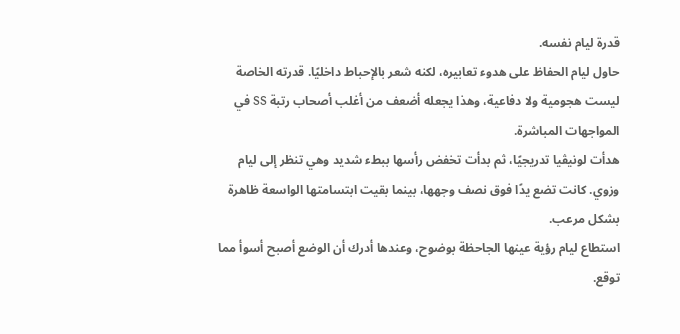قدرة ليام نفسه.
حاول ليام الحفاظ على هدوء تعابيره، لكنه شعر بالإحباط داخليًا. قدرته الخاصة ليست هجومية ولا دفاعية، وهذا يجعله أضعف من أغلب أصحاب رتبة SS في المواجهات المباشرة.
هدأت لونيڤيا تدريجيًا، ثم بدأت تخفض رأسها ببطء شديد وهي تنظر إلى ليام وزوي. كانت تضع يدًا فوق نصف وجهها، بينما بقيت ابتسامتها الواسعة ظاهرة بشكل مرعب.
استطاع ليام رؤية عينها الجاحظة بوضوح، وعندها أدرك أن الوضع أصبح أسوأ مما توقع.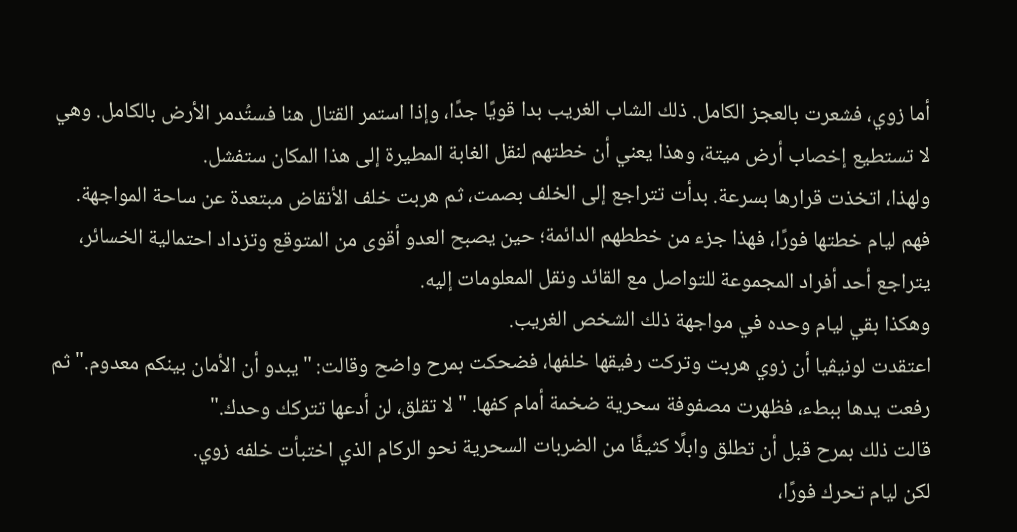أما زوي، فشعرت بالعجز الكامل. ذلك الشاب الغريب بدا قويًا جدًا، وإذا استمر القتال هنا فستُدمر الأرض بالكامل. وهي لا تستطيع إخصاب أرض ميتة، وهذا يعني أن خطتهم لنقل الغابة المطيرة إلى هذا المكان ستفشل.
ولهذا، اتخذت قرارها بسرعة. بدأت تتراجع إلى الخلف بصمت، ثم هربت خلف الأنقاض مبتعدة عن ساحة المواجهة.
فهم ليام خطتها فورًا، فهذا جزء من خططهم الدائمة؛ حين يصبح العدو أقوى من المتوقع وتزداد احتمالية الخسائر، يتراجع أحد أفراد المجموعة للتواصل مع القائد ونقل المعلومات إليه.
وهكذا بقي ليام وحده في مواجهة ذلك الشخص الغريب.
اعتقدت لونيڤيا أن زوي هربت وتركت رفيقها خلفها، فضحكت بمرح واضح وقالت: "يبدو أن الأمان بينكم معدوم." ثم رفعت يدها ببطء، فظهرت مصفوفة سحرية ضخمة أمام كفها. "لا تقلق، لن أدعها تتركك وحدك."
قالت ذلك بمرح قبل أن تطلق وابلًا كثيفًا من الضربات السحرية نحو الركام الذي اختبأت خلفه زوي.
لكن ليام تحرك فورًا،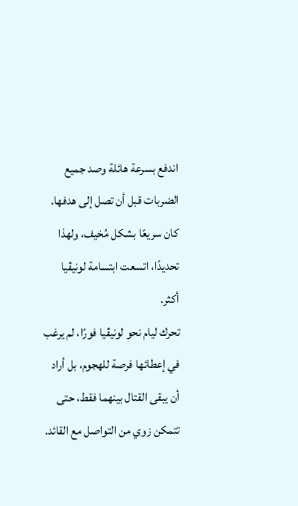اندفع بسرعة هائلة وصد جميع الضربات قبل أن تصل إلى هدفها. كان سريعًا بشكل مُخيف، ولهذا تحديدًا، اتسعت ابتسامة لونيڤيا أكثر.
تحرك ليام نحو لونيڤيا فورًا، لم يرغب في إعطائها فرصة للهجوم، بل أراد أن يبقى القتال بينهما فقط، حتى تتمكن زوي من التواصل مع القائد.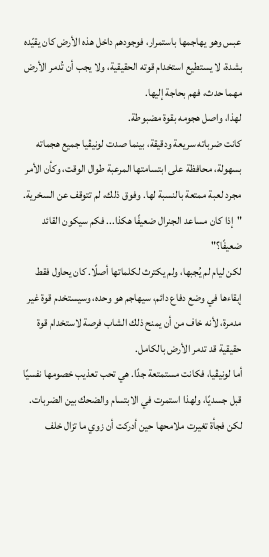عبس وهو يهاجمها باستمرار، فوجودهم داخل هذه الأرض كان يقيّده بشدة، لا يستطيع استخدام قوته الحقيقية، ولا يجب أن تُدمر الأرض مهما حدث، فهم بحاجة إليها.
لهذا، واصل هجومه بقوة مضبوطة.
كانت ضرباته سريعة ودقيقة، بينما صدت لونيڤيا جميع هجماته بسهولة، محافظة على ابتسامتها المرعبة طوال الوقت، وكأن الأمر مجرد لعبة ممتعة بالنسبة لها. وفوق ذلك، لم تتوقف عن السخرية.
"إذا كان مساعد الجنرال ضعيفًا هكذا... فكم سيكون القائد ضعيفًا؟"
لكن ليام لم يُجبها، ولم يكترث لكلماتها أصلًا. كان يحاول فقط إبقاءها في وضع دفاع دائم، سيهاجم هو وحده، وسيستخدم قوة غير مدمرة، لأنه خاف من أن يمنح ذلك الشاب فرصة لاستخدام قوة حقيقية قد تدمر الأرض بالكامل.
أما لونيڤيا، فكانت مستمتعة جدًا. هي تحب تعذيب خصومها نفسيًا قبل جسديًا، ولهذا استمرت في الابتسام والضحك بين الضربات.
لكن فجأة تغيرت ملامحها حين أدركت أن زوي ما تزال خلف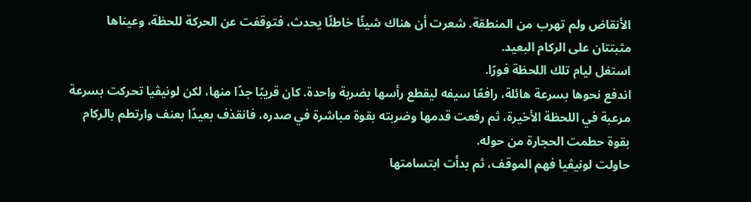الأنقاض ولم تهرب من المنطقة. شعرت أن هناك شيئًا خاطئًا يحدث، فتوقفت عن الحركة للحظة، وعيناها مثبتتان على الركام البعيد.
استغل ليام تلك اللحظة فورًا.
اندفع نحوها بسرعة هائلة، رافعًا سيفه ليقطع رأسها بضربة واحدة. كان قريبًا جدًا منها، لكن لونيڤيا تحركت بسرعة مرعبة في اللحظة الأخيرة، ثم رفعت قدمها وضربته بقوة مباشرة في صدره، فانقذف بعيدًا بعنف وارتطم بالركام بقوة حطمت الحجارة من حوله.
حاولت لونيڤيا فهم الموقف، ثم بدأت ابتسامتها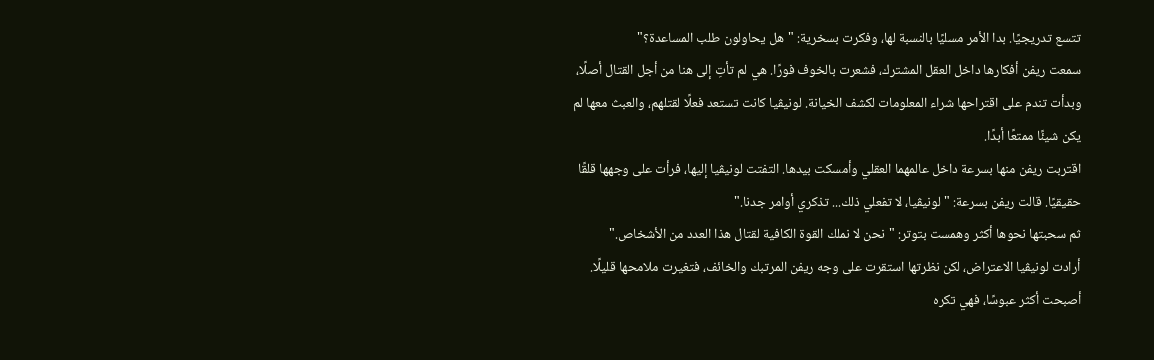تتسع تدريجيًا. بدا الأمر مسليًا بالنسبة لها، وفكرت بسخرية: "هل يحاولون طلب المساعدة؟"
سمعت ريفن أفكارها داخل العقل المشترك، فشعرت بالخوف فورًا. هي لم تأتِ إلى هنا من أجل القتال أصلًا، وبدأت تندم على اقتراحها شراء المعلومات لكشف الخيانة. لونيڤيا كانت تستعد فعلًا لقتلهم، والعبث معها لم يكن شيئًا ممتعًا أبدًا.
اقتربت ريفن منها بسرعة داخل عالمهما العقلي وأمسكت بيدها. التفتت لونيڤيا إليها، فرأت على وجهها قلقًا حقيقيًا. قالت ريفن بسرعة: "لونيڤيا، لا تفعلي ذلك... تذكري أوامر جدنا."
ثم سحبتها نحوها أكثر وهمست بتوتر: "نحن لا نملك القوة الكافية لقتال هذا العدد من الأشخاص."
أرادت لونيڤيا الاعتراض، لكن نظرتها استقرت على وجه ريفن المرتبك والخائف، فتغيرت ملامحها قليلًا. أصبحت أكثر عبوسًا، فهي تكره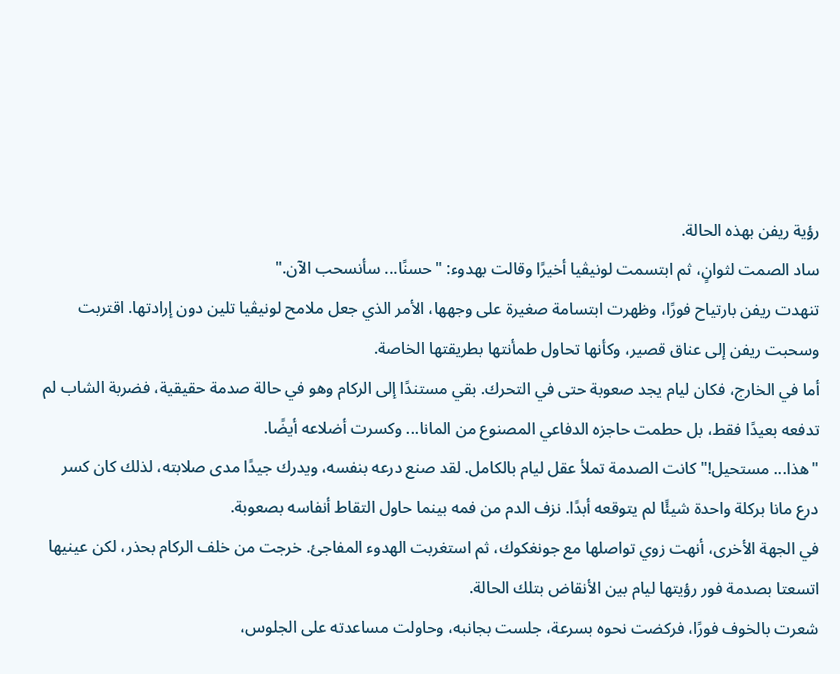رؤية ريفن بهذه الحالة.
ساد الصمت لثوانٍ، ثم ابتسمت لونيڤيا أخيرًا وقالت بهدوء: "حسنًا... سأنسحب الآن."
تنهدت ريفن بارتياح فورًا، وظهرت ابتسامة صغيرة على وجهها، الأمر الذي جعل ملامح لونيڤيا تلين دون إرادتها. اقتربت وسحبت ريفن إلى عناق قصير، وكأنها تحاول طمأنتها بطريقتها الخاصة.
أما في الخارج، فكان ليام يجد صعوبة حتى في التحرك. بقي مستندًا إلى الركام وهو في حالة صدمة حقيقية، فضربة الشاب لم تدفعه بعيدًا فقط، بل حطمت حاجزه الدفاعي المصنوع من المانا... وكسرت أضلاعه أيضًا.
"هذا... مستحيل!" كانت الصدمة تملأ عقل ليام بالكامل. لقد صنع درعه بنفسه، ويدرك جيدًا مدى صلابته، لذلك كان كسر درع مانا بركلة واحدة شيئًا لم يتوقعه أبدًا. نزف الدم من فمه بينما حاول التقاط أنفاسه بصعوبة.
في الجهة الأخرى، أنهت زوي تواصلها مع جونغكوك، ثم استغربت الهدوء المفاجئ. خرجت من خلف الركام بحذر، لكن عينيها اتسعتا بصدمة فور رؤيتها ليام بين الأنقاض بتلك الحالة.
شعرت بالخوف فورًا، فركضت نحوه بسرعة، جلست بجانبه، وحاولت مساعدته على الجلوس،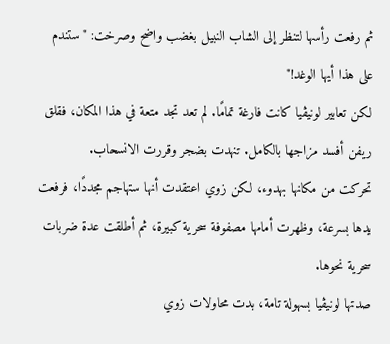ثم رفعت رأسها لتنظر إلى الشاب النبيل بغضب واضح وصرخت: "ستندم على هذا أيها الوغد!"
لكن تعابير لونيڤيا كانت فارغة تمامًا. لم تعد تجد متعة في هذا المكان، فقلق ريفن أفسد مزاجها بالكامل. تنهدت بضجر وقررت الانسحاب.
تحركت من مكانها بهدوء، لكن زوي اعتقدت أنها ستهاجم مجددًا، فرفعت يدها بسرعة، وظهرت أمامها مصفوفة سحرية كبيرة، ثم أطلقت عدة ضربات سحرية نحوها.
صدتها لونيڤيا بسهولة تامة، بدت محاولات زوي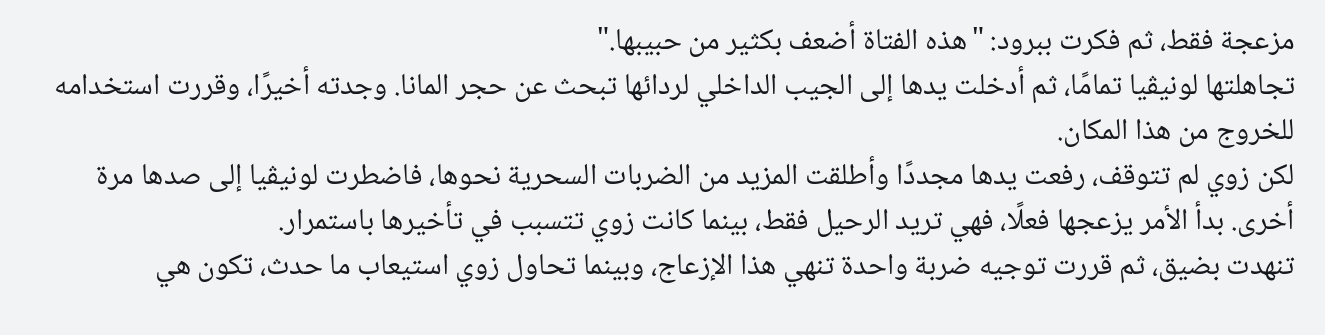مزعجة فقط، ثم فكرت ببرود: "هذه الفتاة أضعف بكثير من حبيبها."
تجاهلتها لونيڤيا تمامًا، ثم أدخلت يدها إلى الجيب الداخلي لردائها تبحث عن حجر المانا. وجدته أخيرًا، وقررت استخدامه للخروج من هذا المكان.
لكن زوي لم تتوقف، رفعت يدها مجددًا وأطلقت المزيد من الضربات السحرية نحوها، فاضطرت لونيڤيا إلى صدها مرة أخرى. بدأ الأمر يزعجها فعلًا، فهي تريد الرحيل فقط، بينما كانت زوي تتسبب في تأخيرها باستمرار.
تنهدت بضيق، ثم قررت توجيه ضربة واحدة تنهي هذا الإزعاج، وبينما تحاول زوي استيعاب ما حدث، تكون هي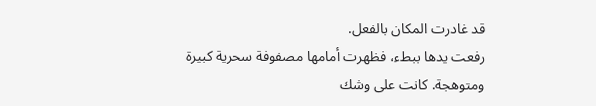قد غادرت المكان بالفعل.
رفعت يدها ببطء، فظهرت أمامها مصفوفة سحرية كبيرة ومتوهجة. كانت على وشك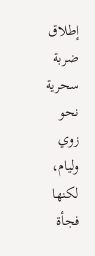إطلاق ضربة سحرية نحو زوي وليام، لكنها فجأة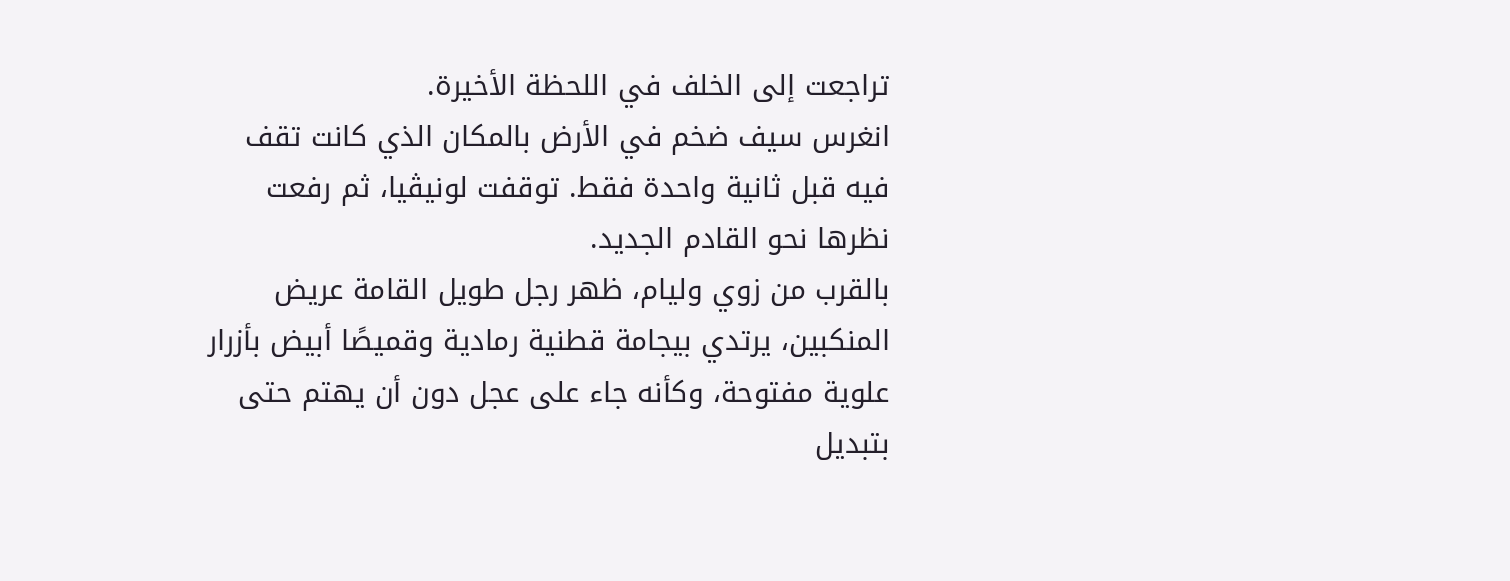تراجعت إلى الخلف في اللحظة الأخيرة.
انغرس سيف ضخم في الأرض بالمكان الذي كانت تقف فيه قبل ثانية واحدة فقط. توقفت لونيڤيا، ثم رفعت نظرها نحو القادم الجديد.
بالقرب من زوي وليام، ظهر رجل طويل القامة عريض المنكبين، يرتدي بيجامة قطنية رمادية وقميصًا أبيض بأزرار علوية مفتوحة، وكأنه جاء على عجل دون أن يهتم حتى بتبديل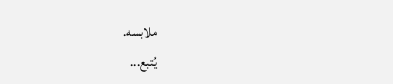ملابسه.
يُتبع...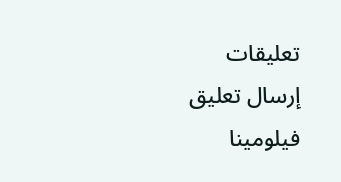تعليقات
إرسال تعليق
فيلومينا